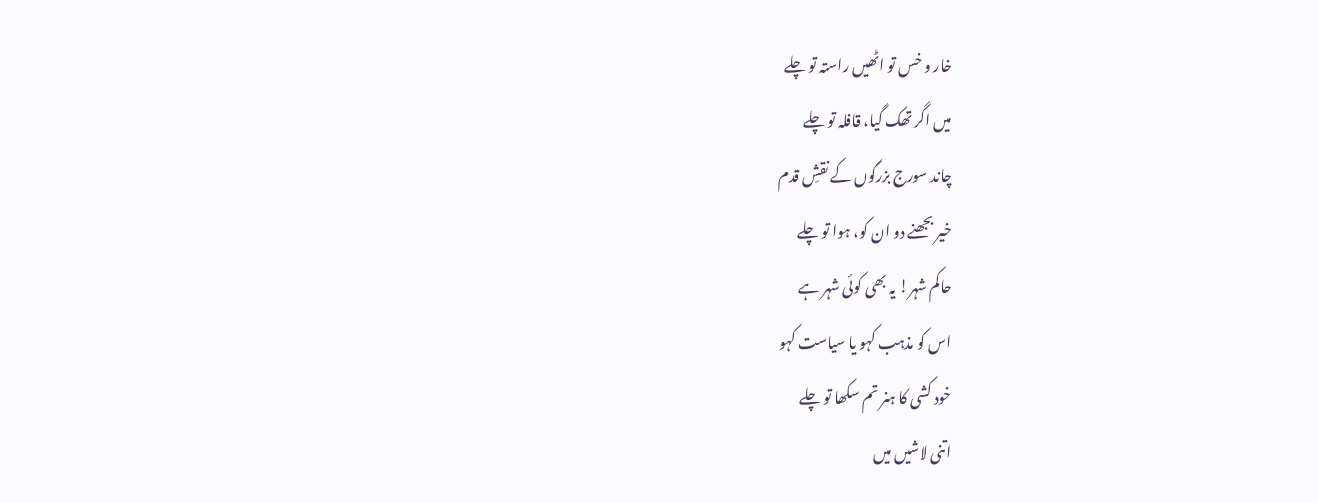خار و خس تو اٹھیں راستہ تو چلے
میں اگر تھک گیا، قافلہ تو چلے
چاند سورج بزرگوں کے نقشِ قدم
خیر بجھنے دو ان کو، ہوا تو چلے
حاکم شہر! یہ بھی کوئی شہر ہے
اس کو مذہب کہو یا سیاست کہو
خود کشی کا ہنر تم سکھا تو چلے
اتنی لاشیں میں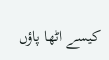کیسے اٹھا پاؤں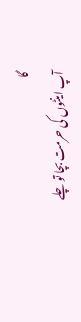گا
آپ اینٹوں کی حرمت بچا تو چلے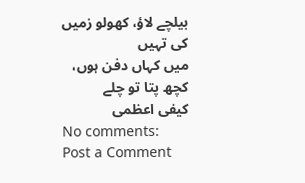بیلچے لاؤ، کھولو زمیں کی تہیں
میں کہاں دفن ہوں، کچھ پتا تو چلے
کیفی اعظمی
No comments:
Post a Comment